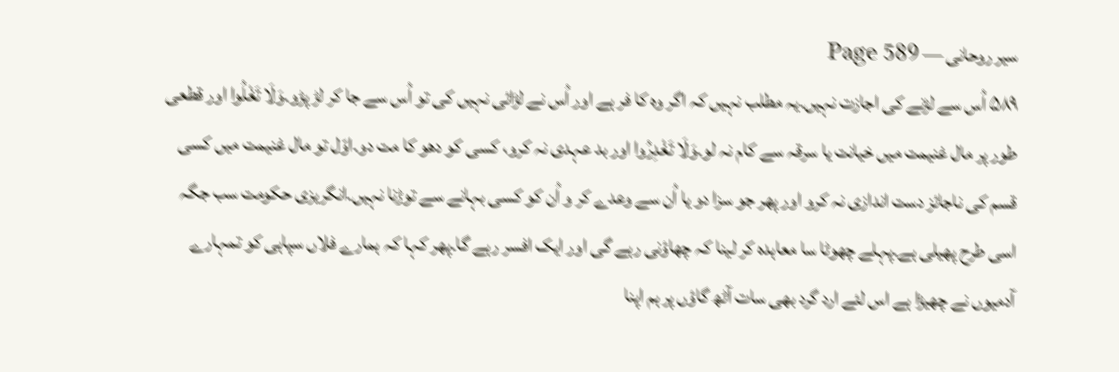سیر روحانی — Page 589
۵۸۹ اُس سے لڑنے کی اجازت نہیں۔یہ مطلب نہیں کہ اگر وہ کا فر ہے اور اُس نے لڑائی نہیں کی تو اُس سے جا کر لڑ پڑو۔وَلَا تَغْلُوا اور قطعی طور پر مال غنیمت میں خیانت یا سرقہ سے کام نہ لو۔وَلَا تَغْدِرُوا اور بد عہدی نہ کرو، کسی کو دھو کا مت دو۔اوّل تو مال غنیمت میں کسی قسم کی ناجائز دست اندازی نہ کرو اور پھر جو سزا دو یا اُن سے وعدے کر و اُن کو کسی بہانے سے توڑنا نہیں۔انگریزی حکومت سب جگہ اسی طرح پھیلی ہے۔پہلے چھوٹا سا معاہدہ کر لینا کہ چھاؤنی رہے گی اور ایک افسر رہے گا۔پھر کہا کہ ہمارے فلاں سپاہی کو تمہارے آدمیوں نے چھیڑا ہے اس لئے ارد گرد بھی سات آٹھ گاؤں پر ہم اپنا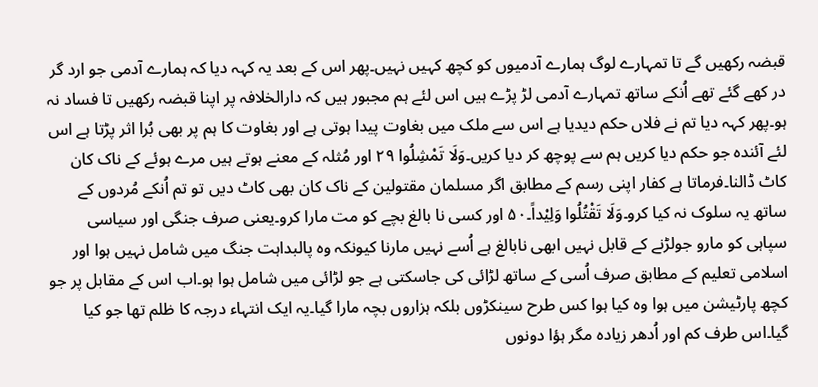قبضہ رکھیں گے تا تمہارے لوگ ہمارے آدمیوں کو کچھ کہیں نہیں۔پھر اس کے بعد یہ کہہ دیا کہ ہمارے آدمی جو ارد گر در کھے گئے تھے اُنکے ساتھ تمہارے آدمی لڑ پڑے ہیں اس لئے ہم مجبور ہیں کہ دارالخلافہ پر اپنا قبضہ رکھیں تا فساد نہ ہو۔پھر کہہ دیا تم نے فلاں حکم دیدیا ہے اس سے ملک میں بغاوت پیدا ہوتی ہے اور بغاوت کا ہم پر بھی بُرا اثر پڑتا ہے اس لئے آئندہ جو حکم دیا کریں ہم سے پوچھ کر دیا کریں۔وَلَا تَمْشِلُوا ٢٩ اور مُثلہ کے معنے ہوتے ہیں مرے ہوئے کے ناک کان کاٹ ڈالنا۔فرماتا ہے کفار اپنی رسم کے مطابق اگر مسلمان مقتولین کے ناک کان بھی کاٹ دیں تو تم اُنکے مُردوں کے ساتھ یہ سلوک نہ کیا کرو۔وَلَا تَقْتُلُوا وَلِيْداً۔۵۰ اور کسی نا بالغ بچے کو مت مارا کرو۔یعنی صرف جنگی اور سیاسی سپاہی کو مارو جولڑنے کے قابل نہیں ابھی نابالغ ہے اُسے نہیں مارنا کیونکہ وہ پالبداہت جنگ میں شامل نہیں ہوا اور اسلامی تعلیم کے مطابق صرف اُسی کے ساتھ لڑائی کی جاسکتی ہے جو لڑائی میں شامل ہوا ہو۔اب اس کے مقابل پر جو کچھ پارٹیشن میں ہوا وہ کیا ہوا کس طرح سینکڑوں بلکہ ہزاروں بچہ مارا گیا۔یہ ایک انتہاء درجہ کا ظلم تھا جو کیا گیا۔اس طرف کم اور اُدھر زیادہ مگر ہؤا دونوں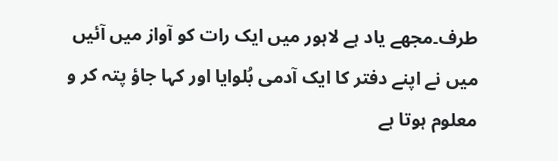طرف۔مجھے یاد ہے لاہور میں ایک رات کو آواز میں آئیں میں نے اپنے دفتر کا ایک آدمی بُلوایا اور کہا جاؤ پتہ کر و معلوم ہوتا ہے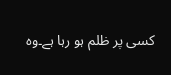کسی پر ظلم ہو رہا ہے۔وہ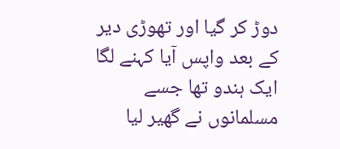دوڑ کر گیا اور تھوڑی دیر کے بعد واپس آیا کہنے لگا ایک ہندو تھا جسے مسلمانوں نے گھیر لیا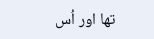تھا اور اُس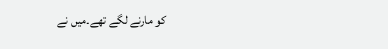کو مارنے لگے تھے۔میں نے